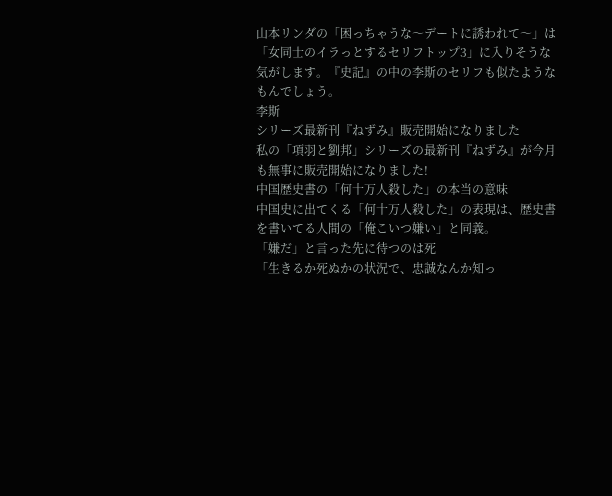山本リンダの「困っちゃうな〜デートに誘われて〜」は「女同士のイラっとするセリフトップ3」に入りそうな気がします。『史記』の中の李斯のセリフも似たようなもんでしょう。
李斯
シリーズ最新刊『ねずみ』販売開始になりました
私の「項羽と劉邦」シリーズの最新刊『ねずみ』が今月も無事に販売開始になりました!
中国歴史書の「何十万人殺した」の本当の意味
中国史に出てくる「何十万人殺した」の表現は、歴史書を書いてる人間の「俺こいつ嫌い」と同義。
「嫌だ」と言った先に待つのは死
「生きるか死ぬかの状況で、忠誠なんか知っ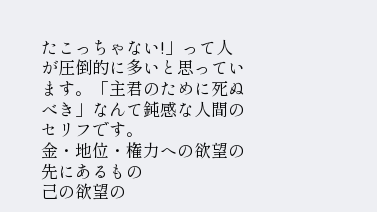たこっちゃない!」って人が圧倒的に多いと思っています。「主君のために死ぬべき」なんて鈍感な人間のセリフです。
金・地位・権力への欲望の先にあるもの
己の欲望の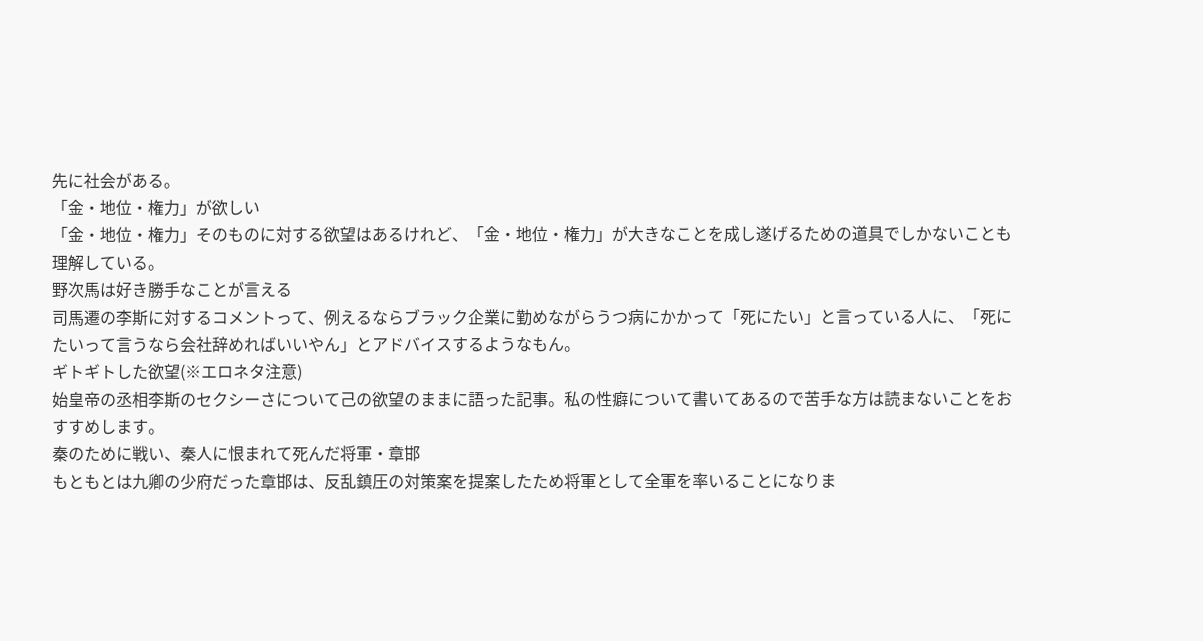先に社会がある。
「金・地位・権力」が欲しい
「金・地位・権力」そのものに対する欲望はあるけれど、「金・地位・権力」が大きなことを成し遂げるための道具でしかないことも理解している。
野次馬は好き勝手なことが言える
司馬遷の李斯に対するコメントって、例えるならブラック企業に勤めながらうつ病にかかって「死にたい」と言っている人に、「死にたいって言うなら会社辞めればいいやん」とアドバイスするようなもん。
ギトギトした欲望(※エロネタ注意)
始皇帝の丞相李斯のセクシーさについて己の欲望のままに語った記事。私の性癖について書いてあるので苦手な方は読まないことをおすすめします。
秦のために戦い、秦人に恨まれて死んだ将軍・章邯
もともとは九卿の少府だった章邯は、反乱鎮圧の対策案を提案したため将軍として全軍を率いることになりま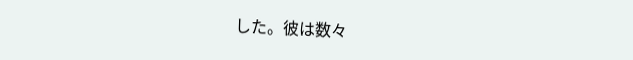した。彼は数々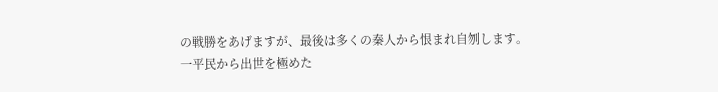の戦勝をあげますが、最後は多くの秦人から恨まれ自刎します。
一平民から出世を極めた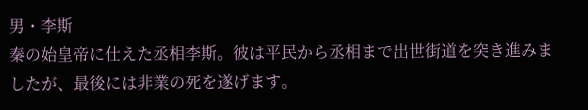男・李斯
秦の始皇帝に仕えた丞相李斯。彼は平民から丞相まで出世街道を突き進みましたが、最後には非業の死を遂げます。